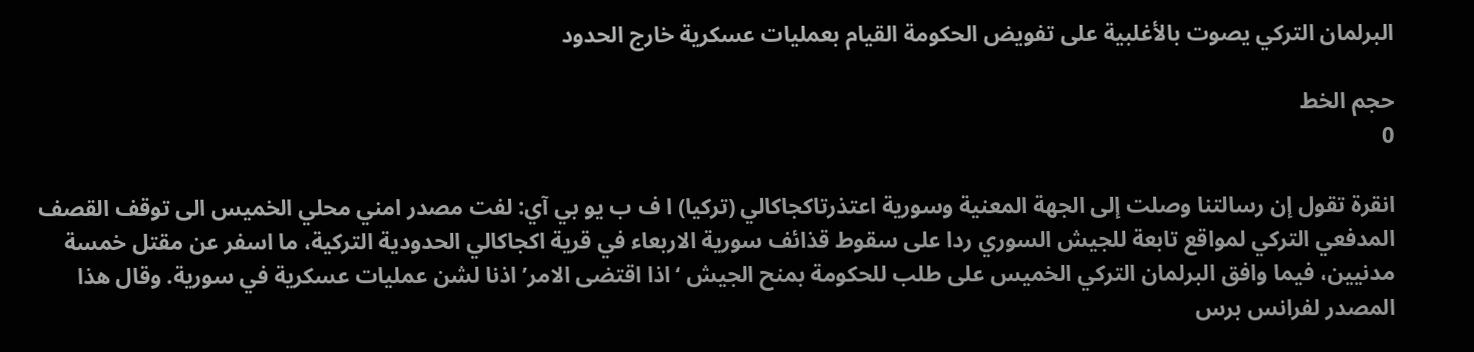البرلمان التركي يصوت بالأغلبية على تفويض الحكومة القيام بعمليات عسكرية خارج الحدود

حجم الخط
0

انقرة تقول إن رسالتنا وصلت إلى الجهة المعنية وسورية اعتذرتاكجاكالي (تركيا) ا ف ب يو بي آي: لفت مصدر امني محلي الخميس الى توقف القصف المدفعي التركي لمواقع تابعة للجيش السوري ردا على سقوط قذائف سورية الاربعاء في قرية اكجاكالي الحدودية التركية، ما اسفر عن مقتل خمسة مدنيين، فيما وافق البرلمان التركي الخميس على طلب للحكومة بمنح الجيش ‘اذا اقتضى الامر’ اذنا لشن عمليات عسكرية في سورية. وقال هذا المصدر لفرانس برس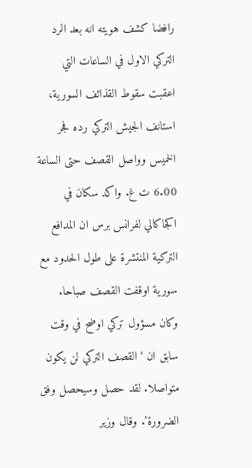رافضا كشف هويته انه بعد الرد التركي الاول في الساعات التي اعقبت سقوط القذائف السورية، استانف الجيش التركي رده فجر الخميس وواصل القصف حتى الساعة 6.00 ت غ. واكد سكان في اكجاكالي لفرانس برس ان المدافع التركية المنتشرة على طول الحدود مع سورية اوقفت القصف صباحا. وكان مسؤول تركي اوضح في وقت سابق ان ‘القصف التركي لن يكون متواصلا. لقد حصل وسيحصل وفق الضرورة’. وقال وزير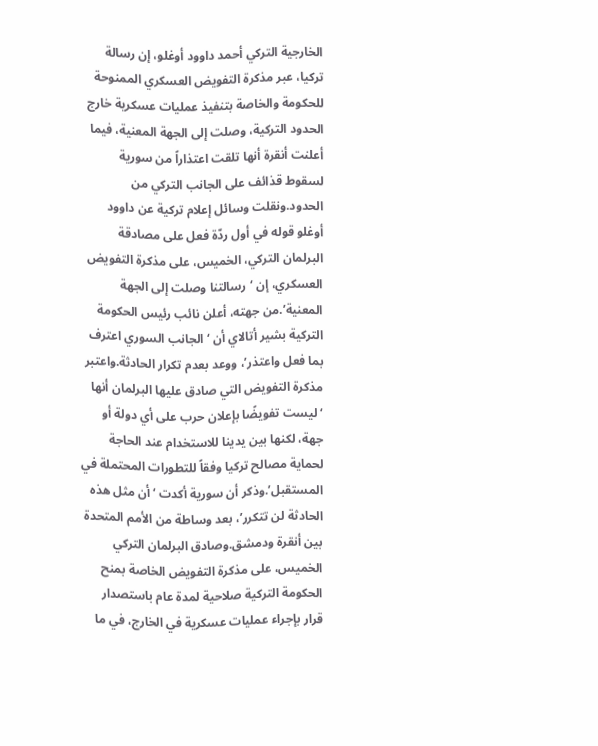الخارجية التركي أحمد داوود أوغلو، إن رسالة تركيا، عبر مذكرة التفويض العسكري الممنوحة للحكومة والخاصة بتنفيذ عمليات عسكرية خارج الحدود التركية، وصلت إلى الجهة المعنية، فيما أعلنت أنقرة أنها تلقت اعتذاراً من سورية لسقوط قذائف على الجانب التركي من الحدود.ونقلت وسائل إعلام تركية عن داوود أوغلو قوله في أول ردّة فعل على مصادقة البرلمان التركي، الخميس، على مذكرة التفويض العسكري، إن ‘رسالتنا وصلت إلى الجهة المعنية’.من جهته، أعلن نائب رئيس الحكومة التركية بشير أتالاي أن ‘الجانب السوري اعترف بما فعل واعتذر’، ووعد بعدم تكرار الحادثة.واعتبر مذكرة التفويض التي صادق عليها البرلمان أنها ‘ليست تفويضًا بإعلان حرب على أي دولة أو جهة، لكنها بين يدينا للاستخدام عند الحاجة لحماية مصالح تركيا وفقاً للتطورات المحتملة في المستقبل’.وذكر أن سورية أكدت ‘أن مثل هذه الحادثة لن تتكرر’، بعد وساطة من الأمم المتحدة بين أنقرة ودمشق.وصادق البرلمان التركي الخميس، على مذكرة التفويض الخاصة بمنح الحكومة التركية صلاحية لمدة عام باستصدار قرار بإجراء عمليات عسكرية في الخارج، في ما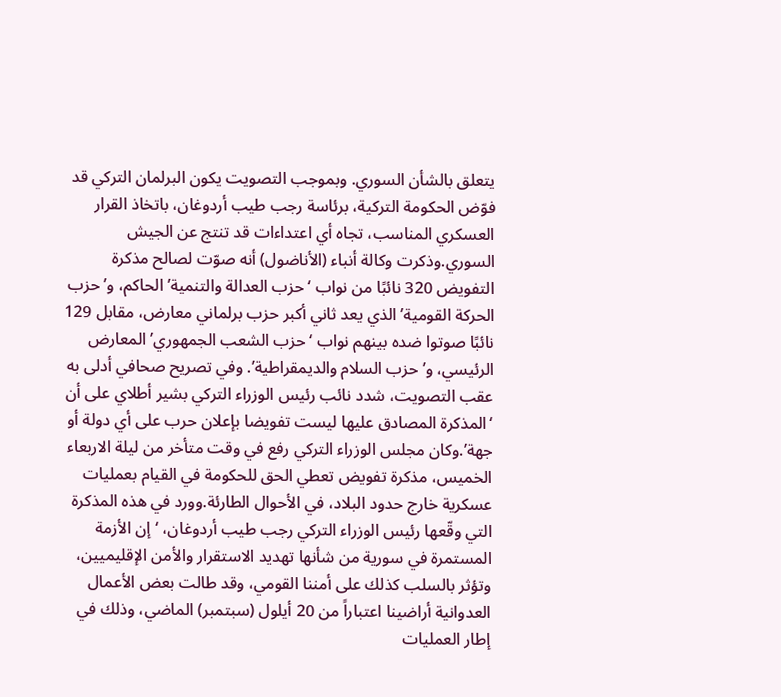يتعلق بالشأن السوري. وبموجب التصويت يكون البرلمان التركي قد فوّض الحكومة التركية، برئاسة رجب طيب أردوغان، باتخاذ القرار العسكري المناسب، تجاه أي اعتداءات قد تنتج عن الجيش السوري.وذكرت وكالة أنباء (الأناضول) أنه صوّت لصالح مذكرة التفويض 320 نائبًا من نواب ‘حزب العدالة والتنمية’ الحاكم، و’حزب الحركة القومية’ الذي يعد ثاني أكبر حزب برلماني معارض، مقابل 129 نائبًا صوتوا ضده بينهم نواب ‘حزب الشعب الجمهوري’ المعارض الرئيسي، و’حزب السلام والديمقراطية’. وفي تصريح صحافي أدلى به عقب التصويت، شدد نائب رئيس الوزراء التركي بشير أطلاي على أن ‘المذكرة المصادق عليها ليست تفويضا بإعلان حرب على أي دولة أو جهة’.وكان مجلس الوزراء التركي رفع في وقت متأخر من ليلة الاربعاء الخميس، مذكرة تفويض تعطي الحق للحكومة في القيام بعمليات عسكرية خارج حدود البلاد، في الأحوال الطارئة.وورد في هذه المذكرة التي وقّعها رئيس الوزراء التركي رجب طيب أردوغان، ‘إن الأزمة المستمرة في سورية من شأنها تهديد الاستقرار والأمن الإقليميين، وتؤثر بالسلب كذلك على أمننا القومي، وقد طالت بعض الأعمال العدوانية أراضينا اعتباراً من 20 أيلول (سبتمبر) الماضي، وذلك في إطار العمليات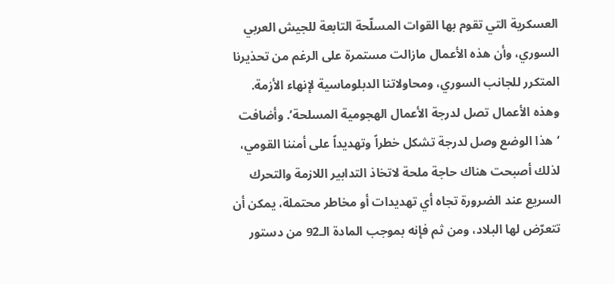العسكرية التي تقوم بها القوات المسلّحة التابعة للجيش العربي السوري، وأن هذه الأعمال مازالت مستمرة على الرغم من تحذيرنا المتكرر للجانب السوري، ومحاولاتنا الدبلوماسية لإنهاء الأزمة. وهذه الأعمال تصل لدرجة الأعمال الهجومية المسلحة’. وأضافت ‘هذا الوضع وصل لدرجة تشكل خطراً وتهديداً على أمننا القومي، لذلك أصبحت هناك حاجة ملحة لاتخاذ التدابير اللازمة والتحرك السريع عند الضرورة تجاه أي تهديدات أو مخاطر محتملة، يمكن أن تتعرّض لها البلاد، ومن ثم فإنه بموجب المادة الـ92 من دستور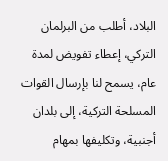البلاد، أطلب من البرلمان التركي، إعطاء تفويض لمدة عام، يسمح لنا بإرسال القوات المسلحة التركية، إلى بلدان أجنبية، وتكليفها بمهام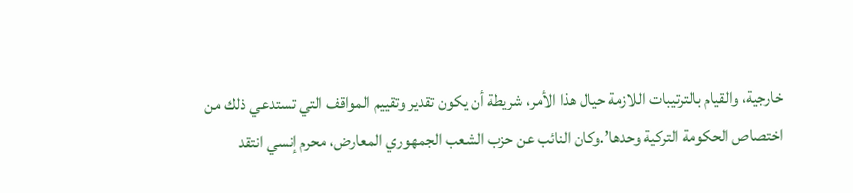خارجية، والقيام بالترتيبات اللازمة حيال هذا الأمر، شريطة أن يكون تقدير وتقييم المواقف التي تستدعي ذلك من اختصاص الحكومة التركية وحدها’.وكان النائب عن حزب الشعب الجمهوري المعارض، محرم إنسي انتقد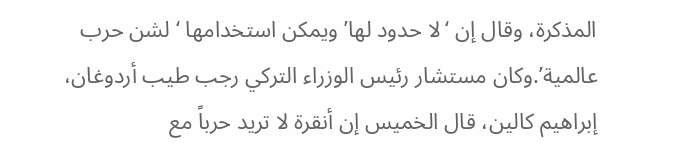المذكرة، وقال إن ‘لا حدود لها’ ويمكن استخدامها ‘لشن حرب عالمية’.وكان مستشار رئيس الوزراء التركي رجب طيب أردوغان، إبراهيم كالين، قال الخميس إن أنقرة لا تريد حرباً مع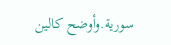سورية.وأوضح كالين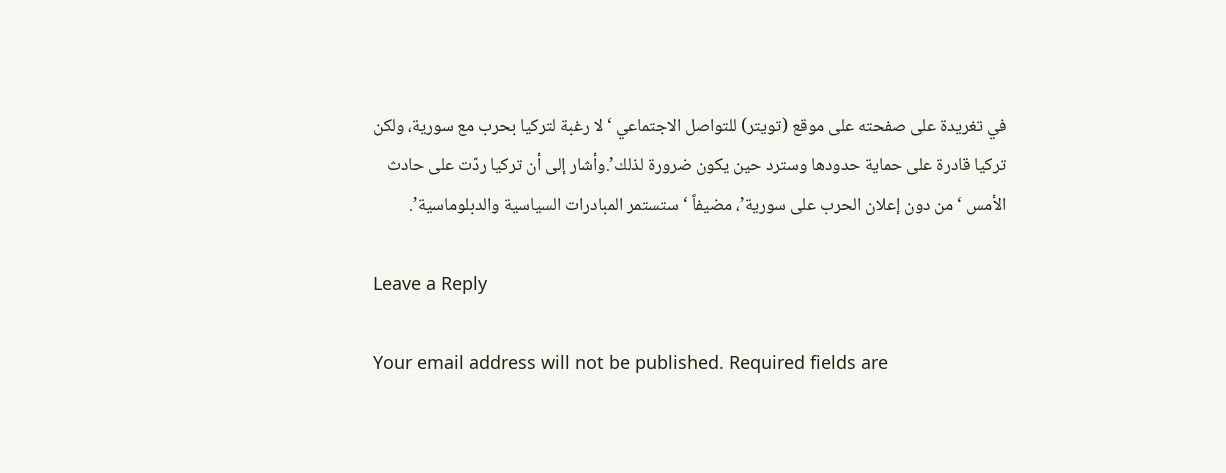في تغريدة على صفحته على موقع (تويتر) للتواصل الاجتماعي ‘لا رغبة لتركيا بحرب مع سورية، ولكن تركيا قادرة على حماية حدودها وسترد حين يكون ضرورة لذلك’.وأشار إلى أن تركيا ردّت على حادث الأمس ‘من دون إعلان الحرب على سورية’، مضيفاً ‘ستستمر المبادرات السياسية والدبلوماسية’.

Leave a Reply

Your email address will not be published. Required fields are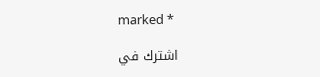marked *

اشترك في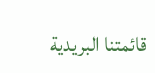قائمتنا البريدية